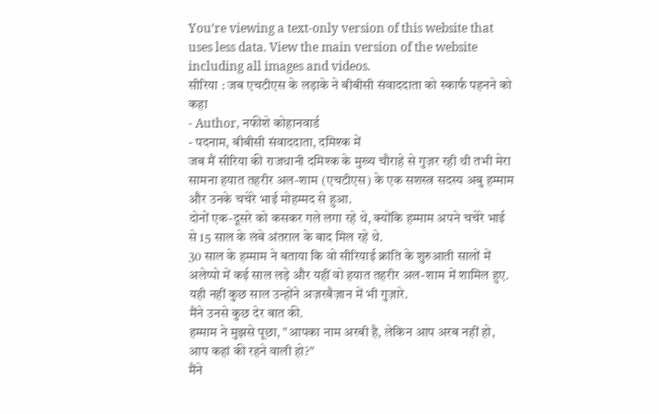You’re viewing a text-only version of this website that uses less data. View the main version of the website including all images and videos.
सीरिया : जब एचटीएस के लड़ाके ने बीबीसी संवाददाता को स्कार्फ पहनने को कहा
- Author, नफीशे कोहानवार्ड
- पदनाम, बीबीसी संवाददाता, दमिश्क में
जब मैं सीरिया की राजधानी दमिश्क के मुख्य चौराहे से गुज़र रही थी तभी मेरा सामना हयात तहरीर अल-शाम (एचटीएस) के एक सशस्त्र सदस्य अबु हम्माम और उनके चचेरे भाई मोहम्मद से हुआ.
दोनों एक-दूसरे को कसकर गले लगा रहे थे, क्योंकि हम्माम अपने चचेरे भाई से 15 साल के लंबे अंतराल के बाद मिल रहे थे.
30 साल के हम्माम ने बताया कि वो सीरियाई क्रांति के शुरुआती सालों में अलेप्पो में कई साल लड़े और यहीं वो हयात तहरीर अल-शाम में शामिल हुए. यही नहीं कुछ साल उन्होंने अज़रबैज़ान में भी गुज़ारे.
मैंने उनसे कुछ देर बात की.
हम्माम ने मुझसे पूछा, "आपका नाम अरबी है, लेकिन आप अरब नहीं हो, आप कहां की रहने वाली हो?"
मैंने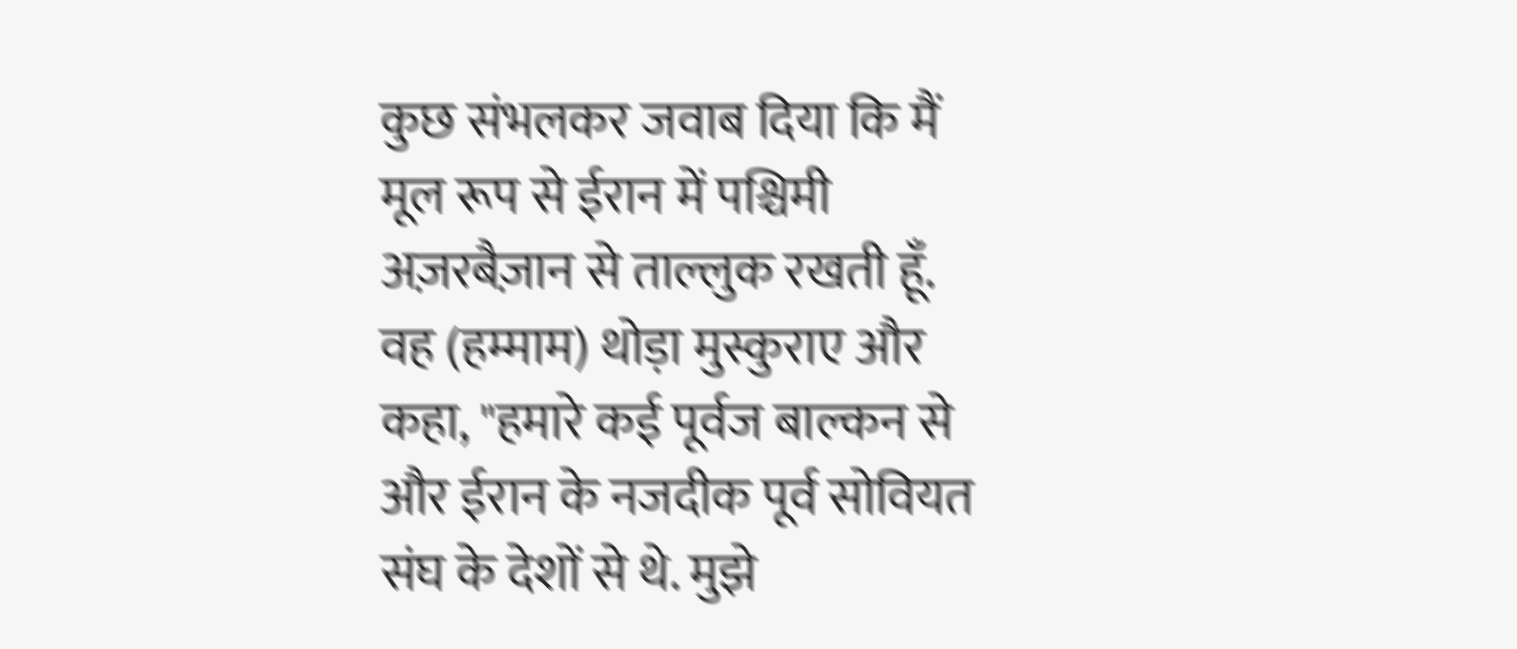कुछ संभलकर जवाब दिया कि मैं मूल रूप से ईरान में पश्चिमी अज़रबैज़ान से ताल्लुक रखती हूँ.
वह (हम्माम) थोड़ा मुस्कुराए और कहा, "हमारे कई पूर्वज बाल्कन से और ईरान के नजदीक पूर्व सोवियत संघ के देशों से थे. मुझे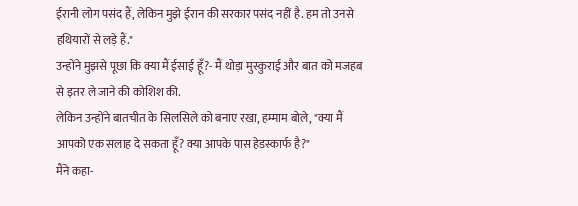ईरानी लोग पसंद हैं, लेकिन मुझे ईरान की सरकार पसंद नहीं है. हम तो उनसे हथियारों से लड़े हैं."
उन्होंने मुझसे पूछा कि क्या मैं ईसाई हूँ?- मैं थोड़ा मुस्कुराई और बात को मजहब से इतर ले जाने की कोशिश की.
लेकिन उन्होंने बातचीत के सिलसिले को बनाए रखा, हम्माम बोले, "क्या मैं आपको एक सलाह दे सकता हूँ? क्या आपके पास हेडस्कार्फ है?"
मैंने कहा-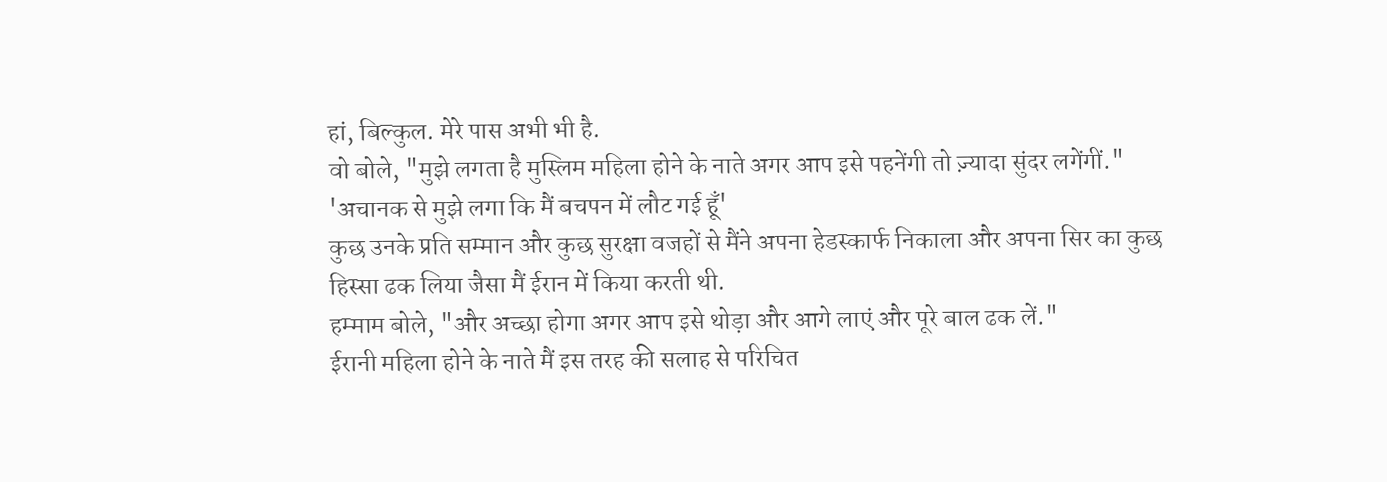हां, बिल्कुल. मेरे पास अभी भी है.
वो बोले, "मुझे लगता है मुस्लिम महिला होने के नाते अगर आप इसे पहनेंगी तो ज़्यादा सुंदर लगेंगीं."
'अचानक से मुझे लगा कि मैं बचपन में लौट गई हूँ'
कुछ उनके प्रति सम्मान और कुछ सुरक्षा वजहों से मैंने अपना हेडस्कार्फ निकाला और अपना सिर का कुछ हिस्सा ढक लिया जैसा मैं ईरान में किया करती थी.
हम्माम बोले, "और अच्छा होगा अगर आप इसे थोड़ा और आगे लाएं और पूरे बाल ढक लें."
ईरानी महिला होने के नाते मैं इस तरह की सलाह से परिचित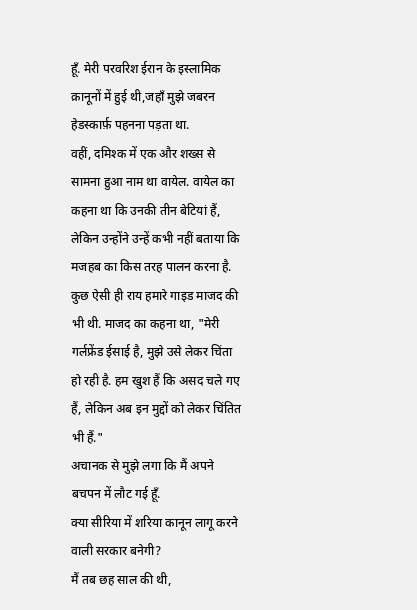हूँ. मेरी परवरिश ईरान के इस्लामिक क़ानूनों में हुई थी,जहाँ मुझे जबरन हेडस्कार्फ़ पहनना पड़ता था.
वहीं, दमिश्क में एक और शख्स से सामना हुआ नाम था वायेल. वायेल का कहना था कि उनकी तीन बेटियां हैं, लेकिन उन्होंने उन्हें कभी नहीं बताया कि मजहब का किस तरह पालन करना है.
कुछ ऐसी ही राय हमारे गाइड माजद की भी थी. माजद का कहना था, "मेरी गर्लफ्रेंड ईसाई है, मुझे उसे लेकर चिंता हो रही है. हम खुश हैं कि असद चले गए हैं, लेकिन अब इन मुद्दों को लेकर चिंतित भी हैं."
अचानक से मुझे लगा कि मैं अपने बचपन में लौट गई हूँ.
क्या सीरिया में शरिया कानून लागू करने वाली सरकार बनेगी?
मैं तब छह साल की थी,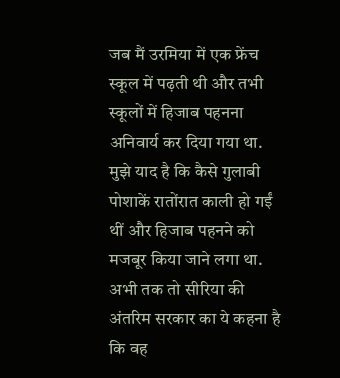जब मैं उरमिया में एक फ्रेंच स्कूल में पढ़ती थी और तभी स्कूलों में हिजाब पहनना अनिवार्य कर दिया गया था.
मुझे याद है कि कैसे गुलाबी पोशाकें रातोंरात काली हो गईं थीं और हिजाब पहनने को मजबूर किया जाने लगा था.
अभी तक तो सीरिया की अंतरिम सरकार का ये कहना है कि वह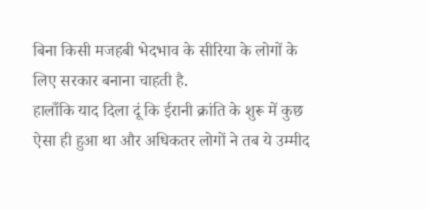बिना किसी मजहबी भेदभाव के सीरिया के लोगों के लिए सरकार बनाना चाहती है.
हालाँकि याद दिला दूं कि ईरानी क्रांति के शुरू में कुछ ऐसा ही हुआ था और अधिकतर लोगों ने तब ये उम्मीद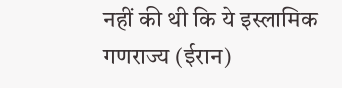नहीं की थी कि ये इस्लामिक गणराज्य (ईरान)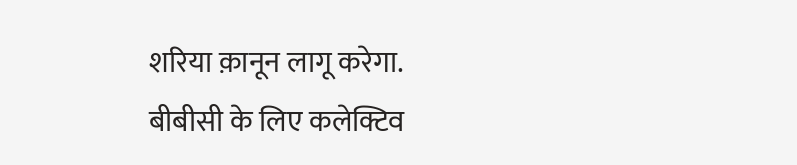शरिया क़ानून लागू करेगा.
बीबीसी के लिए कलेक्टिव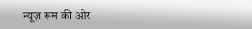न्यूज़ रूम की ओर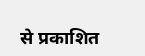से प्रकाशित